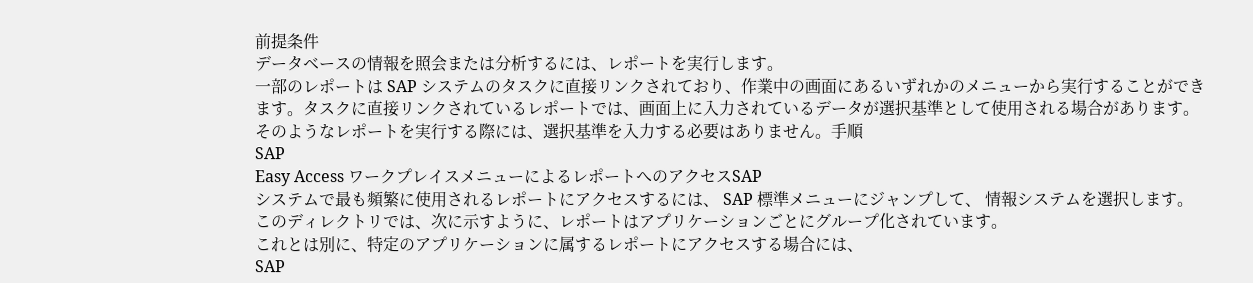前提条件
データベースの情報を照会または分析するには、レポートを実行します。
一部のレポートは SAP システムのタスクに直接リンクされており、作業中の画面にあるいずれかのメニューから実行することができます。タスクに直接リンクされているレポートでは、画面上に入力されているデータが選択基準として使用される場合があります。
そのようなレポートを実行する際には、選択基準を入力する必要はありません。手順
SAP
Easy Access ワークプレイスメニューによるレポートへのアクセスSAP
システムで最も頻繁に使用されるレポートにアクセスするには、 SAP 標準メニューにジャンプして、 情報システムを選択します。 このディレクトリでは、次に示すように、レポートはアプリケーションごとにグループ化されています。
これとは別に、特定のアプリケーションに属するレポートにアクセスする場合には、
SAP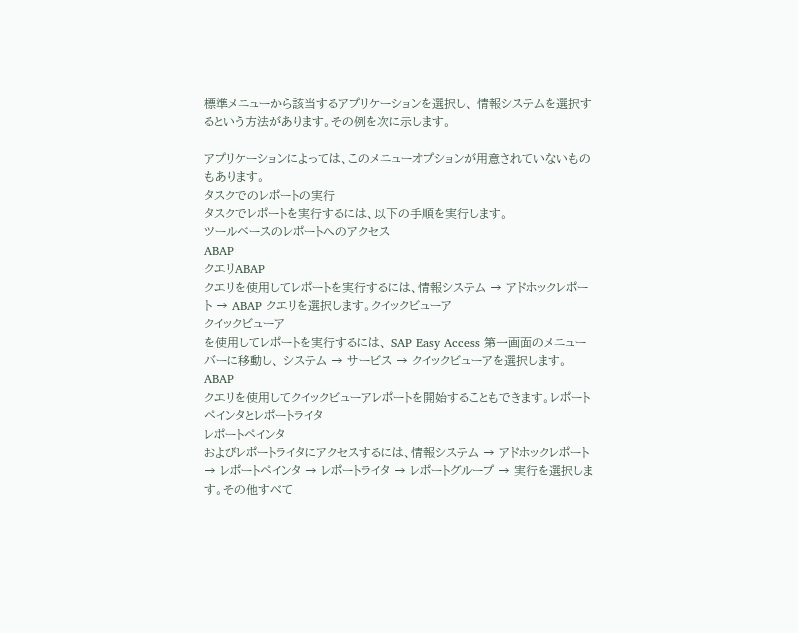標準メニューから該当するアプリケーションを選択し、 情報システムを選択するという方法があります。その例を次に示します。

アプリケーションによっては、このメニューオプションが用意されていないものもあります。
タスクでのレポートの実行
タスクでレポートを実行するには、以下の手順を実行します。
ツールベースのレポートへのアクセス
ABAP
クエリABAP
クエリを使用してレポートを実行するには、情報システム → アドホックレポート → ABAP クエリを選択します。クイックビューア
クイックビューア
を使用してレポートを実行するには、 SAP Easy Access 第一画面のメニューバーに移動し、 システム → サービス → クイックビューアを選択します。ABAP
クエリを使用してクイックビューアレポートを開始することもできます。レポートペインタとレポートライタ
レポートペインタ
およびレポートライタにアクセスするには、情報システム → アドホックレポート → レポートペインタ → レポートライタ → レポートグループ → 実行を選択します。その他すべて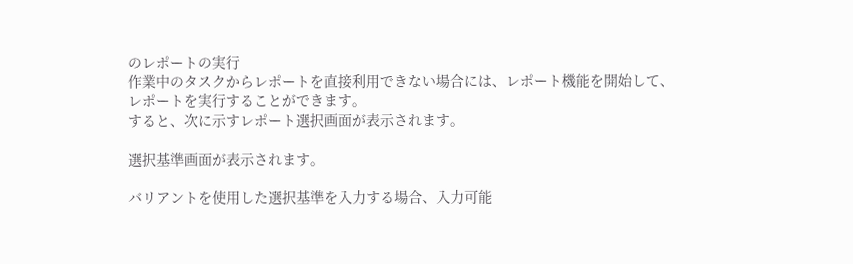のレポートの実行
作業中のタスクからレポートを直接利用できない場合には、レポート機能を開始して、レポートを実行することができます。
すると、次に示すレポート選択画面が表示されます。

選択基準画面が表示されます。

バリアントを使用した選択基準を入力する場合、入力可能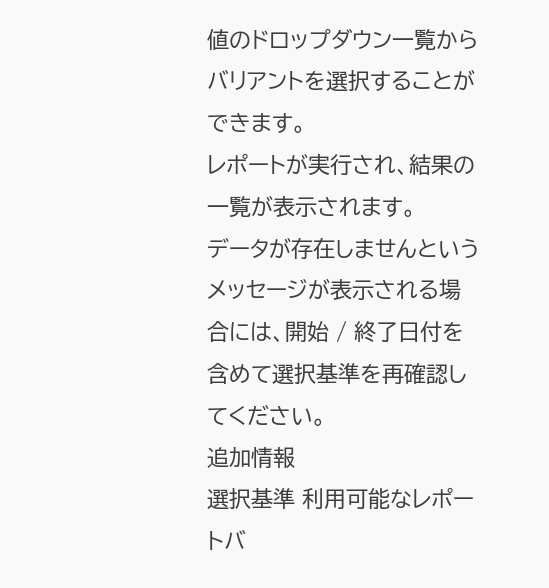値のドロップダウン一覧からバリアントを選択することができます。
レポートが実行され、結果の一覧が表示されます。
データが存在しませんというメッセージが表示される場合には、開始 / 終了日付を含めて選択基準を再確認してください。
追加情報
選択基準 利用可能なレポートバ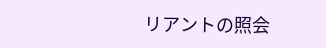リアントの照会